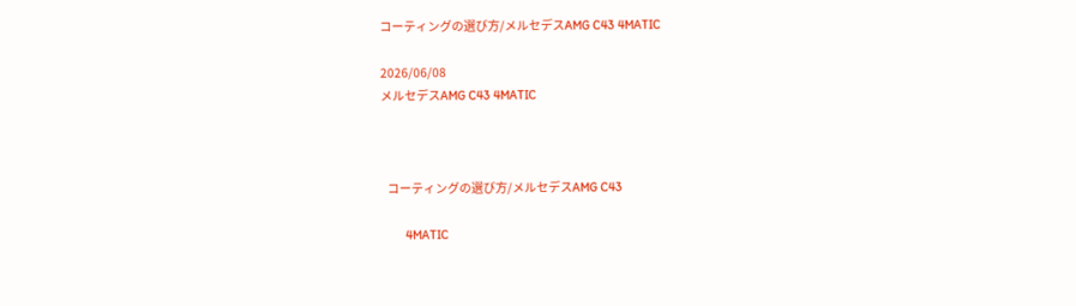コーティングの選び方/メルセデスAMG C43 4MATIC

2026/06/08
メルセデスAMG C43 4MATIC



  コーティングの選び方/メルセデスAMG C43

        4MATIC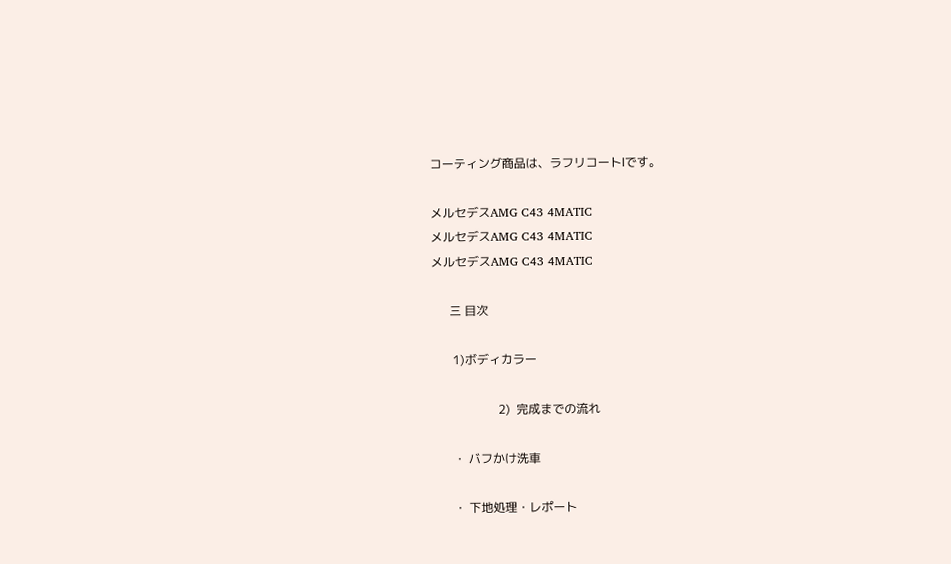コーティング商品は、ラフリコートⅠです。

メルセデスAMG C43 4MATIC
メルセデスAMG C43 4MATIC
メルセデスAMG C43 4MATIC

      三 目次

       1)ボディカラー

                      2)  完成までの流れ

       ・ バフかけ洗車

       ・ 下地処理・レポート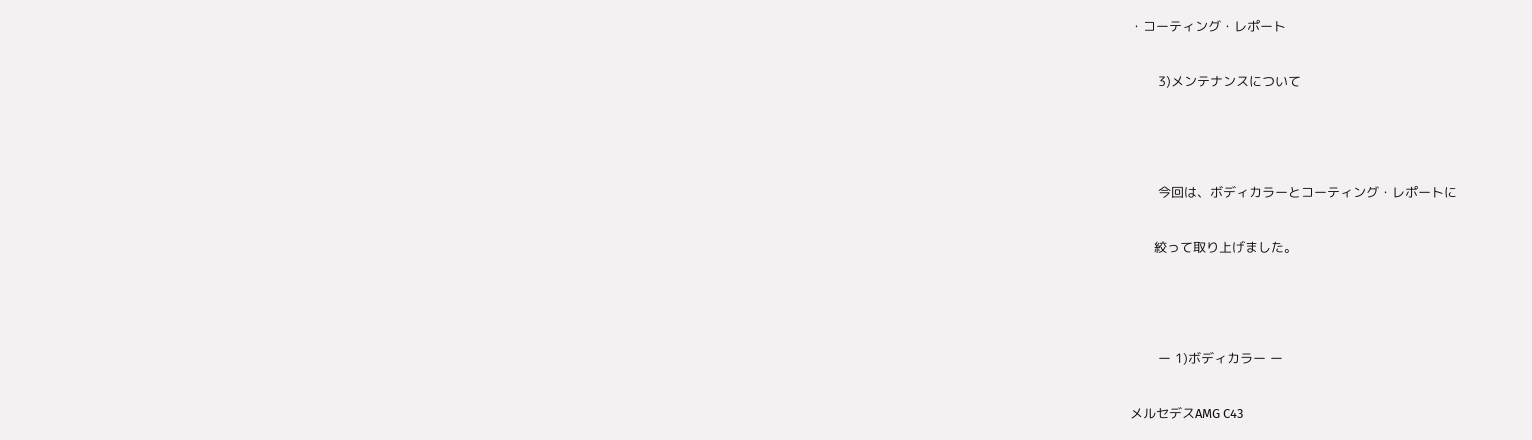・コーティング・レポート

       3)メンテナンスについて



       今回は、ボディカラーとコーティング・レポートに

      絞って取り上げました。



       ー 1)ボディカラー ー

メルセデスAMG C43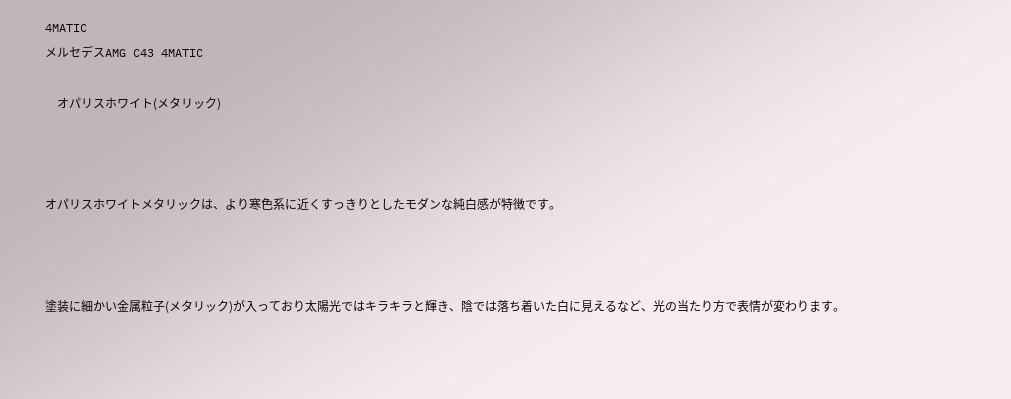4MATIC
メルセデスAMG C43 4MATIC

    オパリスホワイト(メタリック)



オパリスホワイトメタリックは、より寒色系に近くすっきりとしたモダンな純白感が特徴です。



塗装に細かい金属粒子(メタリック)が入っており太陽光ではキラキラと輝き、陰では落ち着いた白に見えるなど、光の当たり方で表情が変わります。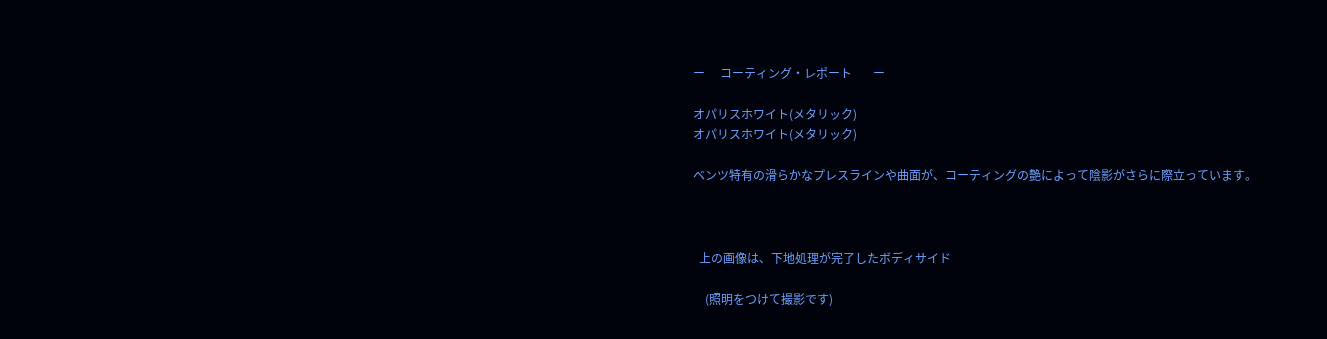ー     コーティング・レポート       ー

オパリスホワイト(メタリック)
オパリスホワイト(メタリック)

ベンツ特有の滑らかなプレスラインや曲面が、コーティングの艶によって陰影がさらに際立っています。



  上の画像は、下地処理が完了したボディサイド

    (照明をつけて撮影です)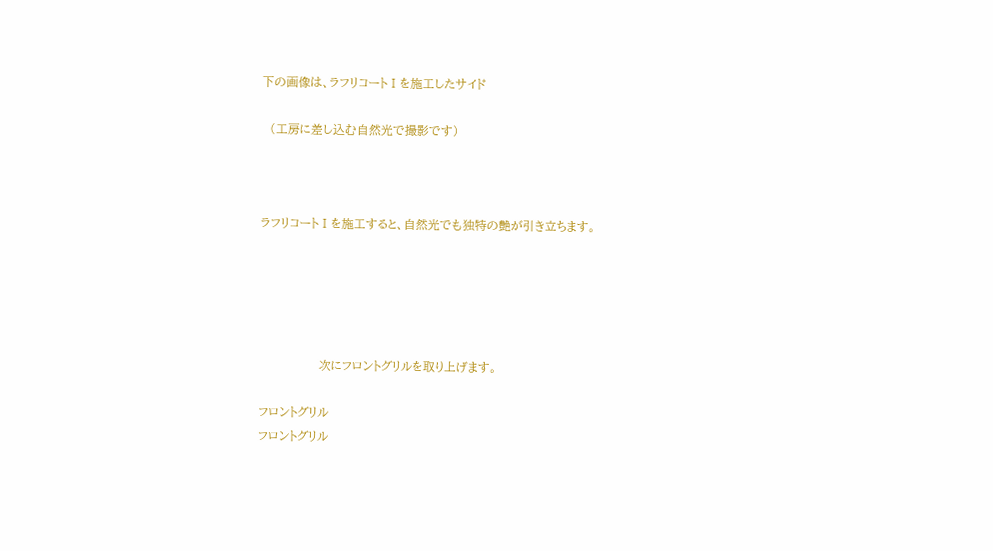下の画像は、ラフリコートⅠを施工したサイド

  (工房に差し込む自然光で撮影です)



ラフリコートⅠを施工すると、自然光でも独特の艶が引き立ちます。





               次にフロントグリルを取り上げます。

フロントグリル
フロントグリル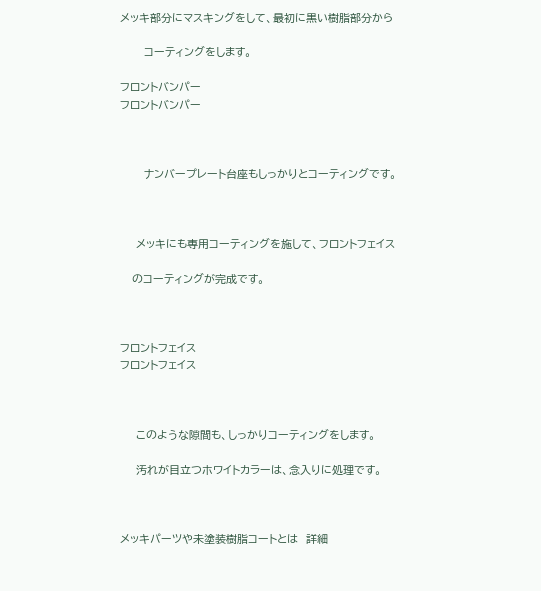メッキ部分にマスキングをして、最初に黒い樹脂部分から

      コーティングをします。

フロントバンパー
フロントバンパー



      ナンバープレート台座もしっかりとコーティングです。



    メッキにも専用コーティングを施して、フロントフェイス

   のコーティングが完成です。



フロントフェイス
フロントフェイス



    このような隙間も、しっかりコーティングをします。

    汚れが目立つホワイトカラーは、念入りに処理です。



メッキパーツや未塗装樹脂コートとは  詳細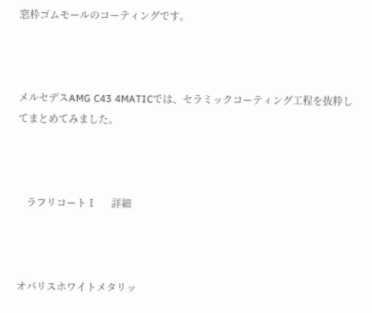窓枠ゴムモールのコーティングです。



メルセデスAMG C43 4MATICでは、セラミックコーティング工程を抜粋してまとめてみました。



   ラフリコートⅠ     詳細



オパリスホワイトメタリッ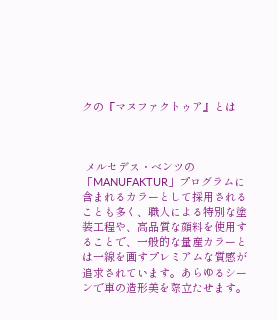クの『マヌファクトゥア』とは



 メルセデス・ベンツの「MANUFAKTUR」プログラムに含まれるカラーとして採用されることも多く、職人による特別な塗装工程や、高品質な顔料を使用することで、一般的な量産カラーとは一線を画すプレミアムな質感が追求されています。あらゆるシーンで車の造形美を際立たせます。